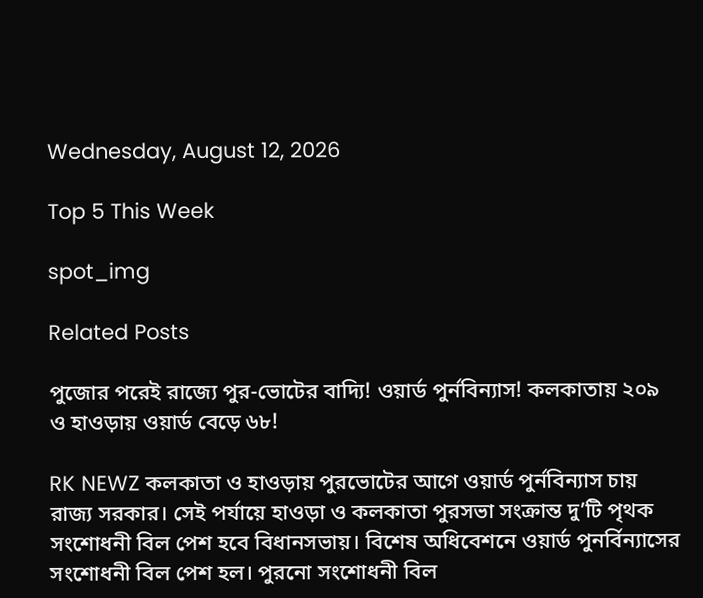Wednesday, August 12, 2026

Top 5 This Week

spot_img

Related Posts

পুজোর পরেই রাজ্যে পুর-ভোটের বাদ্যি! ওয়ার্ড পুর্নবিন্যাস! কলকাতায় ২০৯ ও হাওড়ায় ওয়ার্ড বেড়ে ৬৮!

RK NEWZ কলকাতা ও হাওড়ায় পুরভোটের আগে ওয়ার্ড পুর্নবিন্যাস চায় রাজ্য সরকার। সেই পর্যায়ে হাওড়া ও কলকাতা পুরসভা সংক্রান্ত দু’টি পৃথক সংশোধনী বিল পেশ হবে বিধানসভায়। বিশেষ অধিবেশনে ওয়ার্ড পুনর্বিন্যাসের সংশোধনী বিল পেশ হল। পুরনো সংশোধনী বিল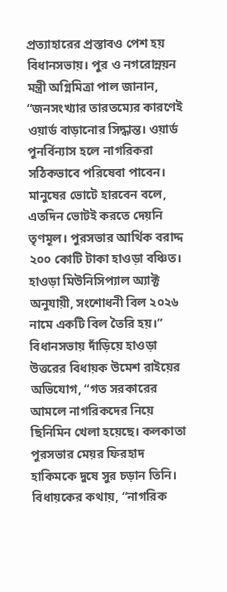প্রত্যাহারের প্রস্তাবও পেশ হয় বিধানসভায়। পুর ও নগরোন্নয়ন মন্ত্রী অগ্নিমিত্রা পাল জানান, “জনসংখ্যার তারতম্যের কারণেই ওয়ার্ড বাড়ানোর সিদ্ধান্ত। ওয়ার্ড পুনর্বিন্যাস হলে নাগরিকরা সঠিকভাবে পরিষেবা পাবেন। মানুষের ভোটে হারবেন বলে, এতদিন ভোটই করতে দেয়নি তৃণমূল। পুরসভার আর্থিক বরাদ্দ ২০০ কোটি টাকা হাওড়া বঞ্চিত। হাওড়া মিউনিসিপ্যাল অ্যাক্ট অনুযায়ী, সংশোধনী বিল ২০২৬ নামে একটি বিল তৈরি হয়।” বিধানসভায় দাঁড়িয়ে হাওড়া উত্তরের বিধায়ক উমেশ রাইয়ের অভিযোগ, “গত সরকারের আমলে নাগরিকদের নিয়ে ছিনিমিন খেলা হয়েছে। কলকাতা পুরসভার মেয়র ফিরহাদ হাকিমকে দুষে সুর চড়ান তিনি। বিধায়কের কথায়, “নাগরিক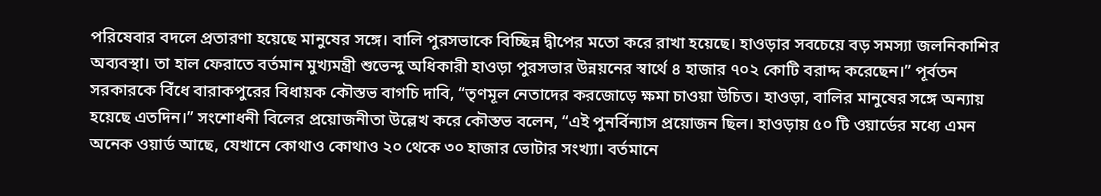পরিষেবার বদলে প্রতারণা হয়েছে মানুষের সঙ্গে। বালি পুরসভাকে বিচ্ছিন্ন দ্বীপের মতো করে রাখা হয়েছে। হাওড়ার সবচেয়ে বড় সমস্যা জলনিকাশির অব্যবস্থা। তা হাল ফেরাতে বর্তমান মুখ্যমন্ত্রী শুভেন্দু অধিকারী হাওড়া পুরসভার উন্নয়নের স্বার্থে ৪ হাজার ৭০২ কোটি বরাদ্দ করেছেন।” পূর্বতন সরকারকে বিঁধে বারাকপুরের বিধায়ক কৌস্তভ বাগচি দাবি, “তৃণমূল নেতাদের করজোড়ে ক্ষমা চাওয়া উচিত। হাওড়া, বালির মানুষের সঙ্গে অন্যায় হয়েছে এতদিন।” সংশোধনী বিলের প্রয়োজনীতা উল্লেখ করে কৌস্তভ বলেন, “এই পুনর্বিন্যাস প্রয়োজন ছিল। হাওড়ায় ৫০ টি ওয়ার্ডের মধ্যে এমন অনেক ওয়ার্ড আছে, যেখানে কোথাও কোথাও ২০ থেকে ৩০ হাজার ভোটার সংখ্যা। বর্তমানে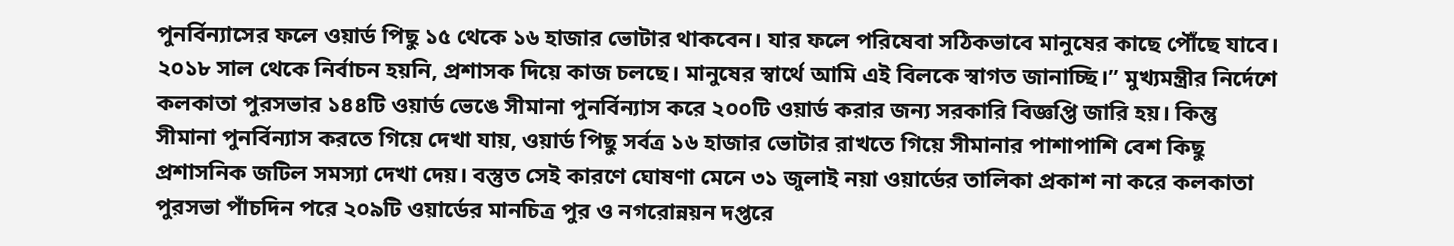পুনর্বিন্যাসের ফলে ওয়ার্ড পিছু ১৫ থেকে ১৬ হাজার ভোটার থাকবেন। যার ফলে পরিষেবা সঠিকভাবে মানুষের কাছে পৌঁছে যাবে। ২০১৮ সাল থেকে নির্বাচন হয়নি, প্রশাসক দিয়ে কাজ চলছে। মানুষের স্বার্থে আমি এই বিলকে স্বাগত জানাচ্ছি।” মুখ্যমন্ত্রীর নির্দেশে কলকাতা পুরসভার ১৪৪টি ওয়ার্ড ভেঙে সীমানা পুনর্বিন্যাস করে ২০০টি ওয়ার্ড করার জন্য সরকারি বিজ্ঞপ্তি জারি হয়। কিন্তু সীমানা পুনর্বিন্যাস করতে গিয়ে দেখা যায়, ওয়ার্ড পিছু সর্বত্র ১৬ হাজার ভোটার রাখতে গিয়ে সীমানার পাশাপাশি বেশ কিছু প্রশাসনিক জটিল সমস্যা দেখা দেয়। বস্তুত সেই কারণে ঘোষণা মেনে ৩১ জুলাই নয়া ওয়ার্ডের তালিকা প্রকাশ না করে কলকাতা পুরসভা পাঁচদিন পরে ২০৯টি ওয়ার্ডের মানচিত্র পুর ও নগরোন্নয়ন দপ্তরে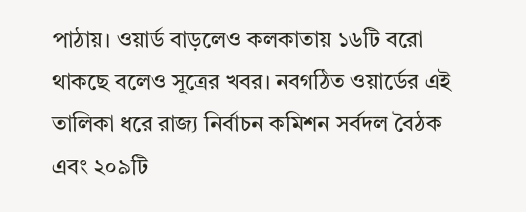পাঠায়। ওয়ার্ড বাড়লেও কলকাতায় ১৬টি বরো থাকছে বলেও সূত্রের খবর। নবগঠিত ওয়ার্ডের এই তালিকা ধরে রাজ্য নির্বাচন কমিশন সর্বদল বৈঠক এবং ২০৯টি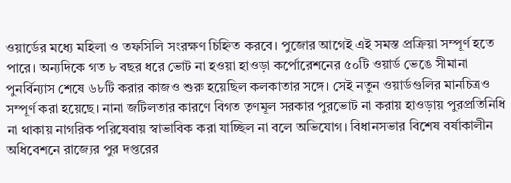ওয়ার্ডের মধ্যে মহিলা ও তফসিলি সংরক্ষণ চিহ্নিত করবে। পুজোর আগেই এই সমস্ত প্রক্রিয়া সম্পূর্ণ হতে পারে। অন্যদিকে গত ৮ বছর ধরে ভোট না হওয়া হাওড়া কর্পোরেশনের ৫০টি ওয়ার্ড ভেঙে সীমানা পুনর্বিন্যাস শেষে ৬৮টি করার কাজও শুরু হয়েছিল কলকাতার সঙ্গে। সেই নতুন ওয়ার্ডগুলির মানচিত্রও সম্পূর্ণ করা হয়েছে। নানা জটিলতার কারণে বিগত তৃণমূল সরকার পুরভোট না করায় হাওড়ায় পুরপ্রতিনিধি না থাকায় নাগরিক পরিষেবায় স্বাভাবিক করা যাচ্ছিল না বলে অভিযোগ। বিধানসভার বিশেষ বর্ষাকালীন অধিবেশনে রাজ্যের পুর দপ্তরের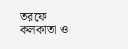তরফে কলকাতা ও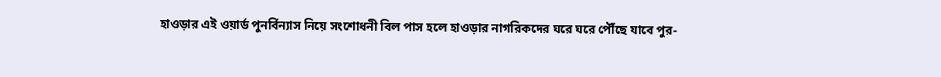হাওড়ার এই ওয়ার্ড পুনর্বিন্যাস নিয়ে সংশোধনী বিল পাস হলে হাওড়ার নাগরিকদের ঘরে ঘরে পৌঁছে যাবে পুর-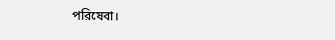পরিষেবা।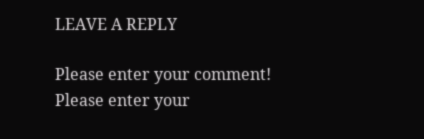LEAVE A REPLY

Please enter your comment!
Please enter your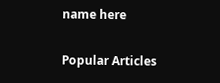name here

Popular Articles